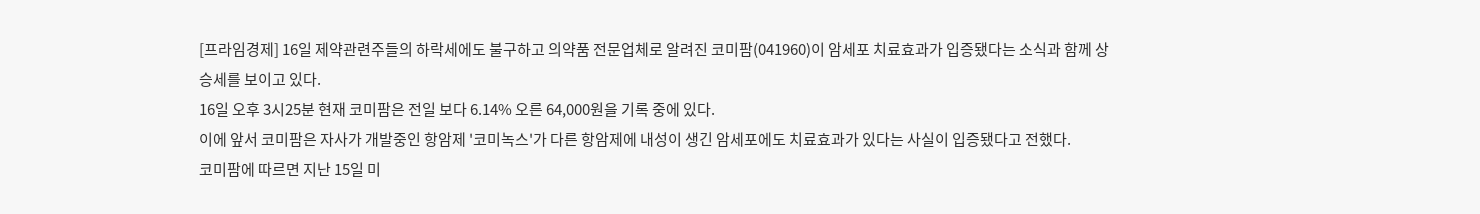[프라임경제] 16일 제약관련주들의 하락세에도 불구하고 의약품 전문업체로 알려진 코미팜(041960)이 암세포 치료효과가 입증됐다는 소식과 함께 상승세를 보이고 있다.
16일 오후 3시25분 현재 코미팜은 전일 보다 6.14% 오른 64,000원을 기록 중에 있다.
이에 앞서 코미팜은 자사가 개발중인 항암제 '코미녹스'가 다른 항암제에 내성이 생긴 암세포에도 치료효과가 있다는 사실이 입증됐다고 전했다.
코미팜에 따르면 지난 15일 미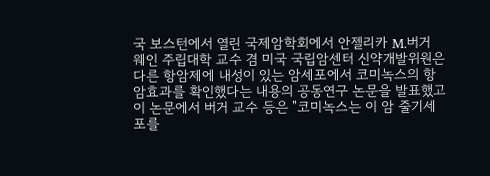국 보스턴에서 열린 국제암학회에서 안젤리카 M.버거 웨인 주립대학 교수 겸 미국 국립암센터 신약개발위원은 다른 항암제에 내성이 있는 암세포에서 코미녹스의 항암효과를 확인했다는 내용의 공동연구 논문을 발표했고 이 논문에서 버거 교수 등은 "코미녹스는 이 암 줄기세포를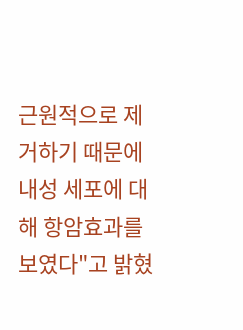근원적으로 제거하기 때문에 내성 세포에 대해 항암효과를 보였다"고 밝혔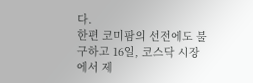다.
한편 코미팜의 선전에도 불구하고 16일, 코스닥 시장에서 제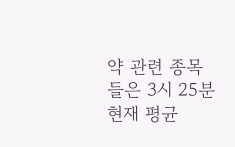약 관련 종목들은 3시 25분 현재 평균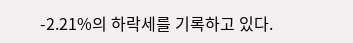-2.21%의 하락세를 기록하고 있다.